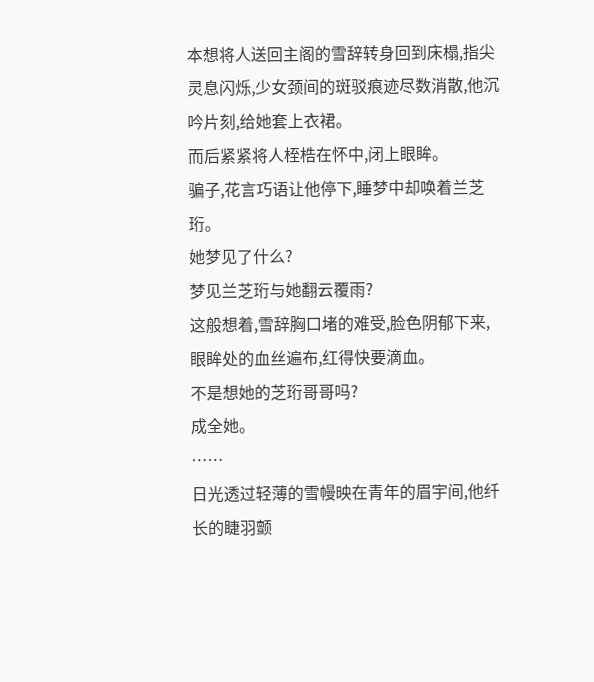本想将人送回主阁的雪辞转身回到床榻,指尖灵息闪烁,少女颈间的斑驳痕迹尽数消散,他沉吟片刻,给她套上衣裙。
而后紧紧将人桎梏在怀中,闭上眼眸。
骗子,花言巧语让他停下,睡梦中却唤着兰芝珩。
她梦见了什么?
梦见兰芝珩与她翻云覆雨?
这般想着,雪辞胸口堵的难受,脸色阴郁下来,眼眸处的血丝遍布,红得快要滴血。
不是想她的芝珩哥哥吗?
成全她。
……
日光透过轻薄的雪幔映在青年的眉宇间,他纤长的睫羽颤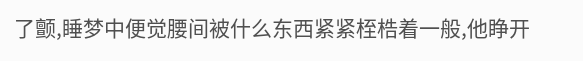了颤,睡梦中便觉腰间被什么东西紧紧桎梏着一般,他睁开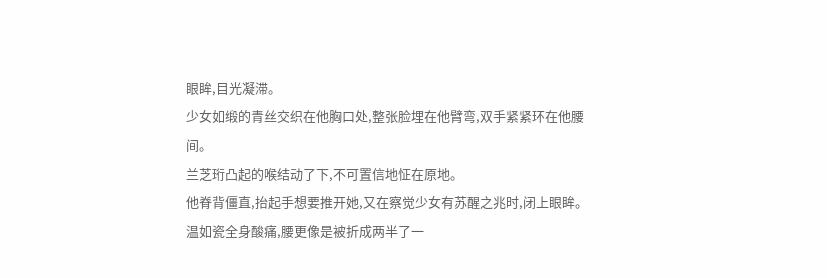眼眸,目光凝滞。
少女如缎的青丝交织在他胸口处,整张脸埋在他臂弯,双手紧紧环在他腰间。
兰芝珩凸起的喉结动了下,不可置信地怔在原地。
他脊背僵直,抬起手想要推开她,又在察觉少女有苏醒之兆时,闭上眼眸。
温如瓷全身酸痛,腰更像是被折成两半了一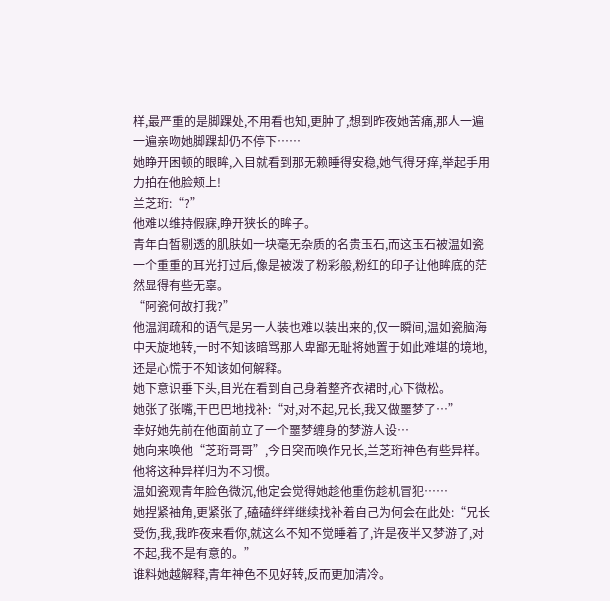样,最严重的是脚踝处,不用看也知,更肿了,想到昨夜她苦痛,那人一遍一遍亲吻她脚踝却仍不停下……
她睁开困顿的眼眸,入目就看到那无赖睡得安稳,她气得牙痒,举起手用力拍在他脸颊上!
兰芝珩:“?”
他难以维持假寐,睁开狭长的眸子。
青年白皙剔透的肌肤如一块毫无杂质的名贵玉石,而这玉石被温如瓷一个重重的耳光打过后,像是被泼了粉彩般,粉红的印子让他眸底的茫然显得有些无辜。
“阿瓷何故打我?”
他温润疏和的语气是另一人装也难以装出来的,仅一瞬间,温如瓷脑海中天旋地转,一时不知该暗骂那人卑鄙无耻将她置于如此难堪的境地,还是心慌于不知该如何解释。
她下意识垂下头,目光在看到自己身着整齐衣裙时,心下微松。
她张了张嘴,干巴巴地找补:“对,对不起,兄长,我又做噩梦了…”
幸好她先前在他面前立了一个噩梦缠身的梦游人设…
她向来唤他“芝珩哥哥”,今日突而唤作兄长,兰芝珩神色有些异样。
他将这种异样归为不习惯。
温如瓷观青年脸色微沉,他定会觉得她趁他重伤趁机冒犯……
她捏紧袖角,更紧张了,磕磕绊绊继续找补着自己为何会在此处:“兄长受伤,我,我昨夜来看你,就这么不知不觉睡着了,许是夜半又梦游了,对不起,我不是有意的。”
谁料她越解释,青年神色不见好转,反而更加清冷。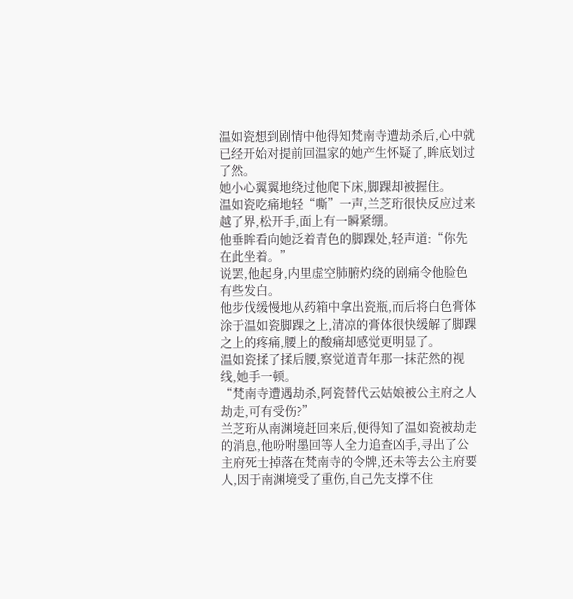温如瓷想到剧情中他得知梵南寺遭劫杀后,心中就已经开始对提前回温家的她产生怀疑了,眸底划过了然。
她小心翼翼地绕过他爬下床,脚踝却被握住。
温如瓷吃痛地轻“嘶”一声,兰芝珩很快反应过来越了界,松开手,面上有一瞬紧绷。
他垂眸看向她泛着青色的脚踝处,轻声道:“你先在此坐着。”
说罢,他起身,内里虚空肺腑灼绕的剧痛令他脸色有些发白。
他步伐缓慢地从药箱中拿出瓷瓶,而后将白色膏体涂于温如瓷脚踝之上,清凉的膏体很快缓解了脚踝之上的疼痛,腰上的酸痛却感觉更明显了。
温如瓷揉了揉后腰,察觉道青年那一抹茫然的视线,她手一顿。
“梵南寺遭遇劫杀,阿瓷替代云姑娘被公主府之人劫走,可有受伤?”
兰芝珩从南渊境赶回来后,便得知了温如瓷被劫走的消息,他吩咐墨回等人全力追查凶手,寻出了公主府死士掉落在梵南寺的令牌,还未等去公主府要人,因于南渊境受了重伤,自己先支撑不住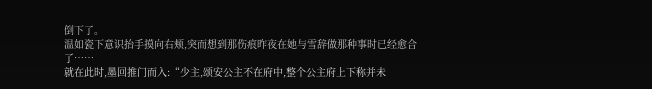倒下了。
温如瓷下意识抬手摸向右颊,突而想到那伤痕昨夜在她与雪辞做那种事时已经愈合了……
就在此时,墨回推门而入:“少主,颂安公主不在府中,整个公主府上下称并未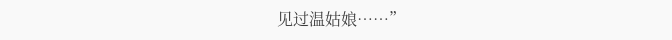见过温姑娘……”